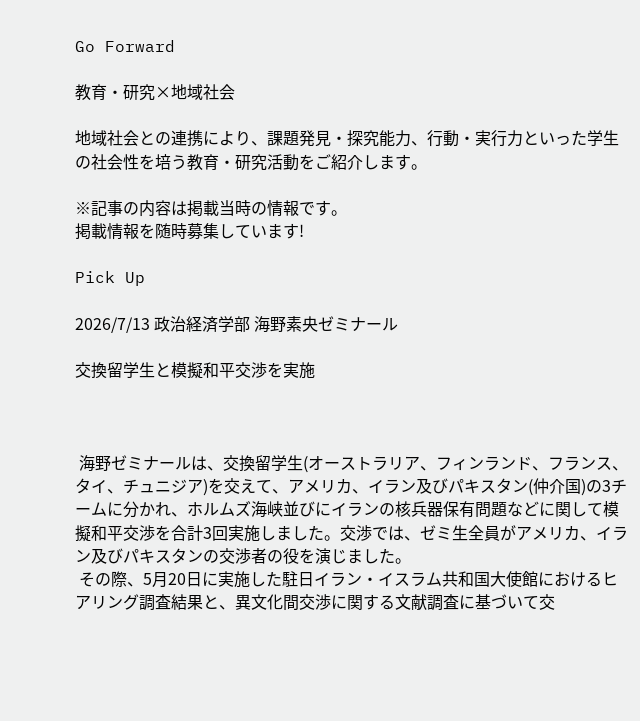Go Forward

教育・研究×地域社会

地域社会との連携により、課題発見・探究能力、行動・実行力といった学生の社会性を培う教育・研究活動をご紹介します。

※記事の内容は掲載当時の情報です。
掲載情報を随時募集しています!

Pick Up

2026/7/13 政治経済学部 海野素央ゼミナール

交換留学生と模擬和平交渉を実施



 海野ゼミナールは、交換留学生(オーストラリア、フィンランド、フランス、タイ、チュニジア)を交えて、アメリカ、イラン及びパキスタン(仲介国)の3チームに分かれ、ホルムズ海峡並びにイランの核兵器保有問題などに関して模擬和平交渉を合計3回実施しました。交渉では、ゼミ生全員がアメリカ、イラン及びパキスタンの交渉者の役を演じました。
 その際、5月20日に実施した駐日イラン・イスラム共和国大使館におけるヒアリング調査結果と、異文化間交渉に関する文献調査に基づいて交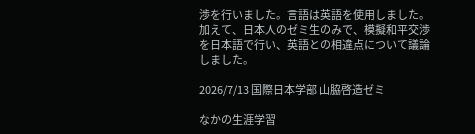渉を行いました。言語は英語を使用しました。加えて、日本人のゼミ生のみで、模擬和平交渉を日本語で行い、英語との相違点について議論しました。

2026/7/13 国際日本学部 山脇啓造ゼミ

なかの生涯学習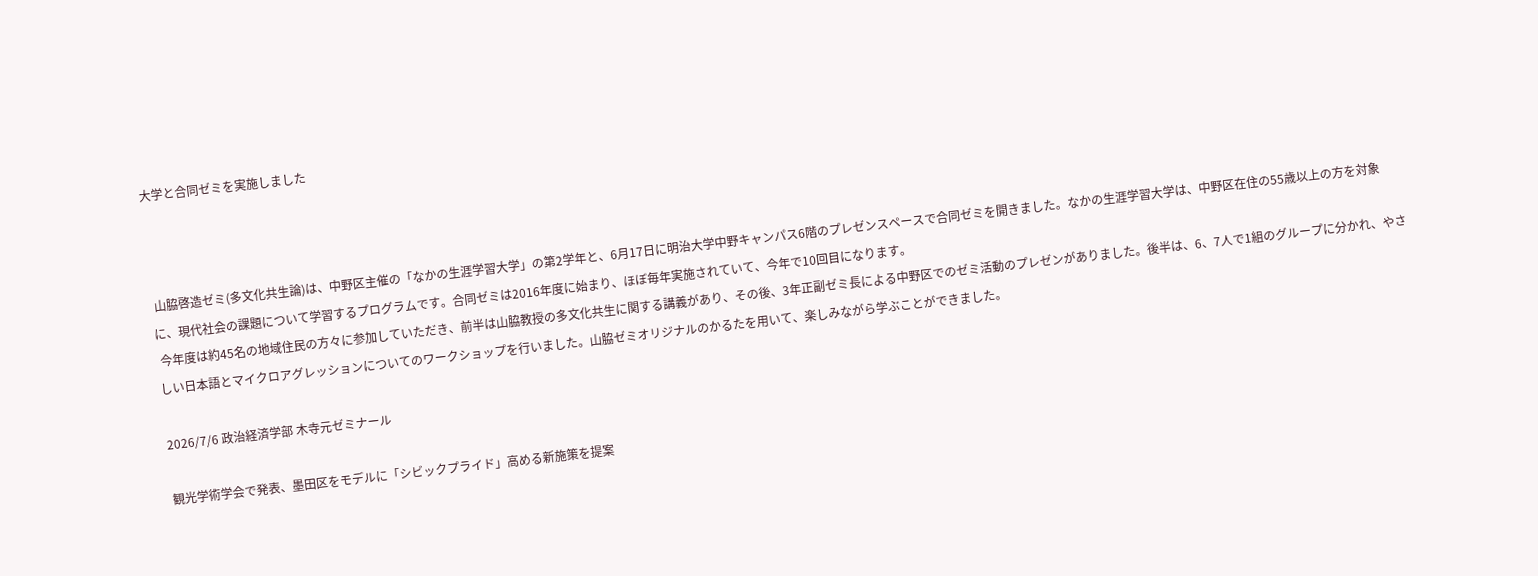大学と合同ゼミを実施しました



 山脇啓造ゼミ(多文化共生論)は、中野区主催の「なかの生涯学習大学」の第2学年と、6月17日に明治大学中野キャンパス6階のプレゼンスペースで合同ゼミを開きました。なかの生涯学習大学は、中野区在住の55歳以上の方を対象に、現代社会の課題について学習するプログラムです。合同ゼミは2016年度に始まり、ほぼ毎年実施されていて、今年で10回目になります。
 今年度は約45名の地域住民の方々に参加していただき、前半は山脇教授の多文化共生に関する講義があり、その後、3年正副ゼミ長による中野区でのゼミ活動のプレゼンがありました。後半は、6、7人で1組のグループに分かれ、やさしい日本語とマイクロアグレッションについてのワークショップを行いました。山脇ゼミオリジナルのかるたを用いて、楽しみながら学ぶことができました。

2026/7/6 政治経済学部 木寺元ゼミナール

観光学術学会で発表、墨田区をモデルに「シビックプライド」高める新施策を提案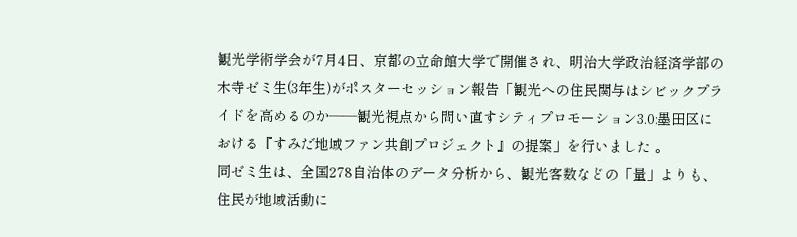観光学術学会が7月4日、京都の立命館大学で開催され、明治大学政治経済学部の木寺ゼミ生(3年生)がポスターセッション報告「観光への住民関与はシビックプライドを高めるのか——観光視点から問い直すシティプロモーション3.0:墨田区における『すみだ地域ファン共創プロジェクト』の提案」を行いました 。
同ゼミ生は、全国278自治体のデータ分析から、観光客数などの「量」よりも、住民が地域活動に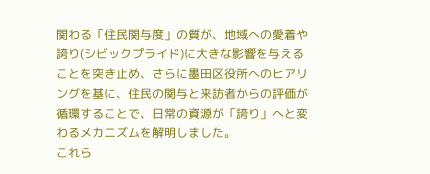関わる「住民関与度」の質が、地域への愛着や誇り(シビックプライド)に大きな影響を与えることを突き止め、さらに墨田区役所へのヒアリングを基に、住民の関与と来訪者からの評価が循環することで、日常の資源が「誇り」へと変わるメカニズムを解明しました。
これら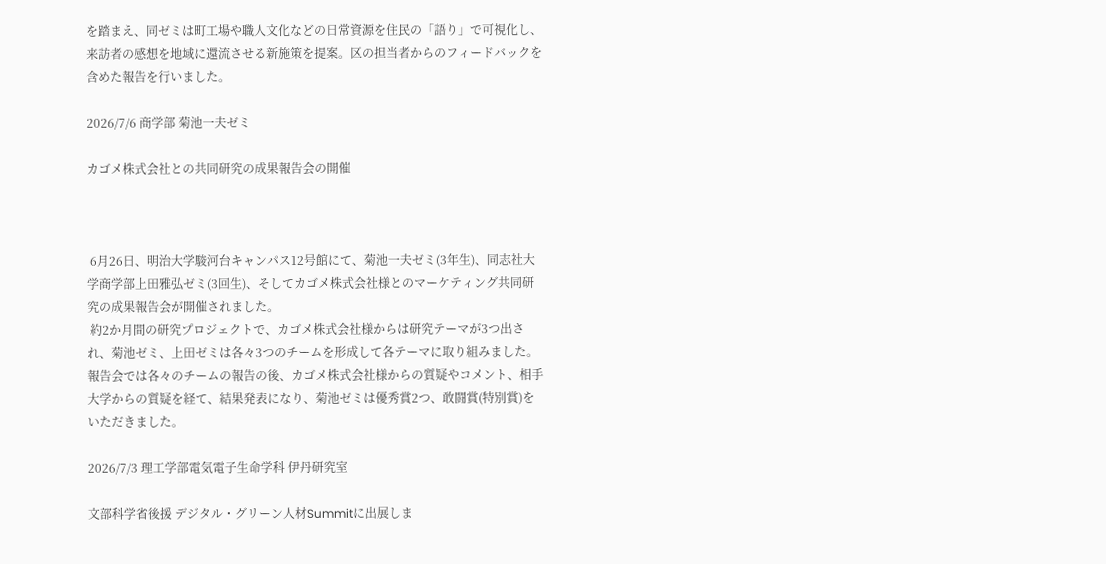を踏まえ、同ゼミは町工場や職人文化などの日常資源を住民の「語り」で可視化し、来訪者の感想を地域に還流させる新施策を提案。区の担当者からのフィードバックを含めた報告を行いました。

2026/7/6 商学部 菊池一夫ゼミ

カゴメ株式会社との共同研究の成果報告会の開催



 6月26日、明治大学駿河台キャンパス12号館にて、菊池一夫ゼミ(3年生)、同志社大学商学部上田雅弘ゼミ(3回生)、そしてカゴメ株式会社様とのマーケティング共同研究の成果報告会が開催されました。
 約2か月間の研究プロジェクトで、カゴメ株式会社様からは研究テーマが3つ出され、菊池ゼミ、上田ゼミは各々3つのチームを形成して各テーマに取り組みました。報告会では各々のチームの報告の後、カゴメ株式会社様からの質疑やコメント、相手大学からの質疑を経て、結果発表になり、菊池ゼミは優秀賞2つ、敢闘賞(特別賞)をいただきました。

2026/7/3 理工学部電気電子生命学科 伊丹研究室

文部科学省後援 デジタル・グリーン人材Summitに出展しま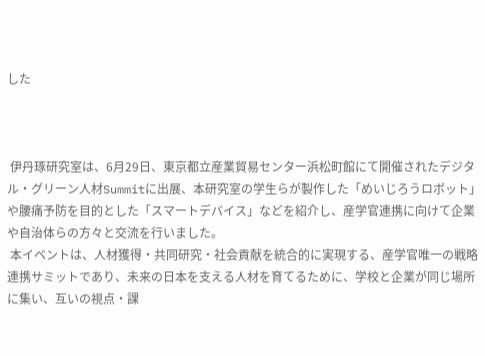した



 伊丹琢研究室は、6月29日、東京都立産業貿易センター浜松町館にて開催されたデジタル・グリーン人材Summitに出展、本研究室の学生らが製作した「めいじろうロボット」や腰痛予防を目的とした「スマートデバイス」などを紹介し、産学官連携に向けて企業や自治体らの方々と交流を行いました。
 本イベントは、人材獲得・共同研究・社会貢献を統合的に実現する、産学官唯一の戦略連携サミットであり、未来の日本を支える人材を育てるために、学校と企業が同じ場所に集い、互いの視点・課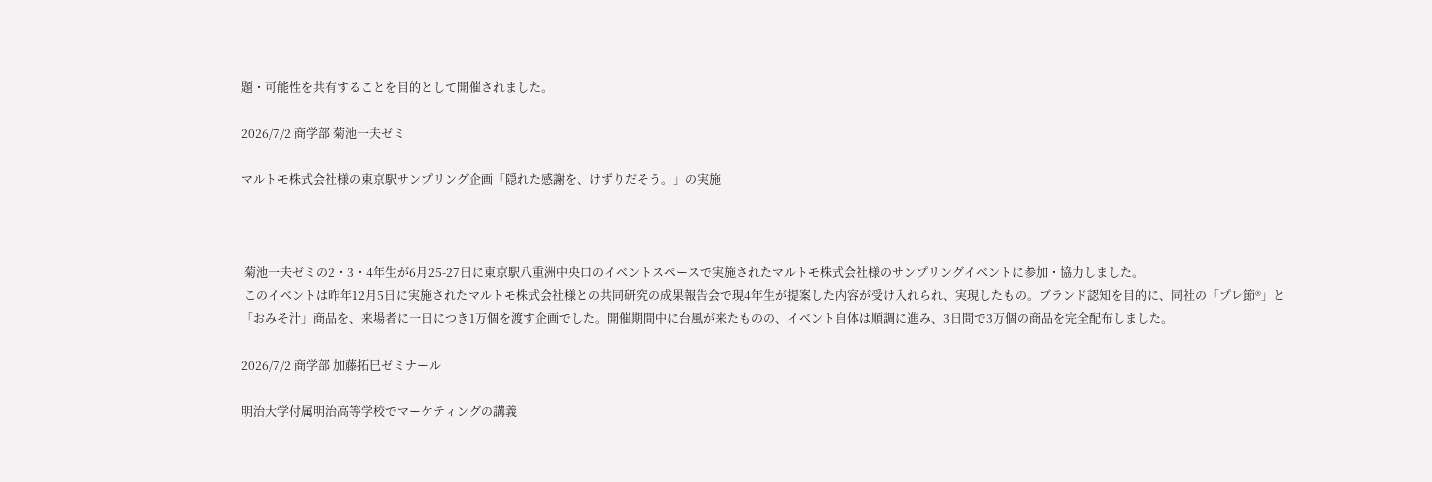題・可能性を共有することを目的として開催されました。

2026/7/2 商学部 菊池一夫ゼミ

マルトモ株式会社様の東京駅サンプリング企画「隠れた感謝を、けずりだそう。」の実施



 菊池一夫ゼミの2・3・4年生が6月25-27日に東京駅八重洲中央口のイベントスペースで実施されたマルトモ株式会社様のサンプリングイベントに参加・協力しました。
 このイベントは昨年12月5日に実施されたマルトモ株式会社様との共同研究の成果報告会で現4年生が提案した内容が受け入れられ、実現したもの。ブランド認知を目的に、同社の「プレ節®」と「おみそ汁」商品を、来場者に一日につき1万個を渡す企画でした。開催期間中に台風が来たものの、イベント自体は順調に進み、3日間で3万個の商品を完全配布しました。

2026/7/2 商学部 加藤拓巳ゼミナール

明治大学付属明治高等学校でマーケティングの講義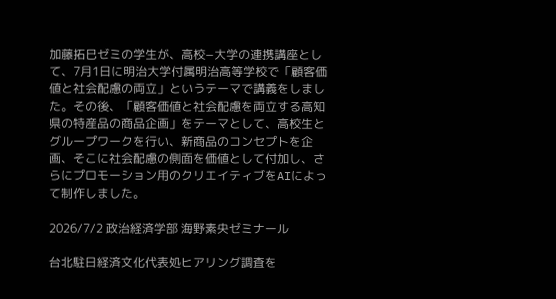加藤拓巳ゼミの学生が、高校−大学の連携講座として、7月1日に明治大学付属明治高等学校で「顧客価値と社会配慮の両立」というテーマで講義をしました。その後、「顧客価値と社会配慮を両立する高知県の特産品の商品企画」をテーマとして、高校生とグループワークを行い、新商品のコンセプトを企画、そこに社会配慮の側面を価値として付加し、さらにプロモーション用のクリエイティブをAIによって制作しました。

2026/7/2 政治経済学部 海野素央ゼミナール

台北駐日経済文化代表処ヒアリング調査を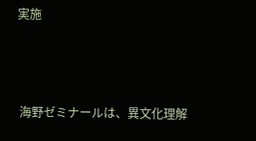実施



 海野ゼミナールは、異文化理解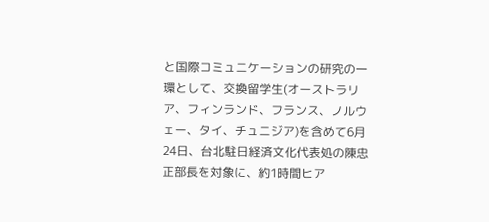と国際コミュニケーションの研究の一環として、交換留学生(オーストラリア、フィンランド、フランス、ノルウェー、タイ、チュニジア)を含めて6月24日、台北駐日経済文化代表処の陳忠正部長を対象に、約1時間ヒア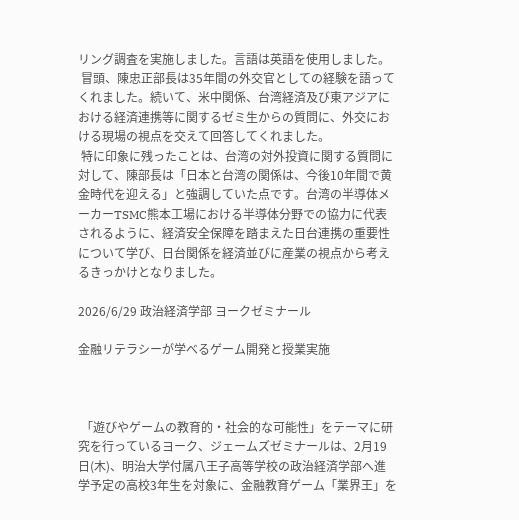リング調査を実施しました。言語は英語を使用しました。
 冒頭、陳忠正部長は35年間の外交官としての経験を語ってくれました。続いて、米中関係、台湾経済及び東アジアにおける経済連携等に関するゼミ生からの質問に、外交における現場の視点を交えて回答してくれました。
 特に印象に残ったことは、台湾の対外投資に関する質問に対して、陳部長は「日本と台湾の関係は、今後10年間で黄金時代を迎える」と強調していた点です。台湾の半導体メーカーTSMC熊本工場における半導体分野での協力に代表されるように、経済安全保障を踏まえた日台連携の重要性について学び、日台関係を経済並びに産業の視点から考えるきっかけとなりました。

2026/6/29 政治経済学部 ヨークゼミナール

金融リテラシーが学べるゲーム開発と授業実施



 「遊びやゲームの教育的・社会的な可能性」をテーマに研究を行っているヨーク、ジェームズゼミナールは、2月19日(木)、明治大学付属八王子高等学校の政治経済学部へ進学予定の高校3年生を対象に、金融教育ゲーム「業界王」を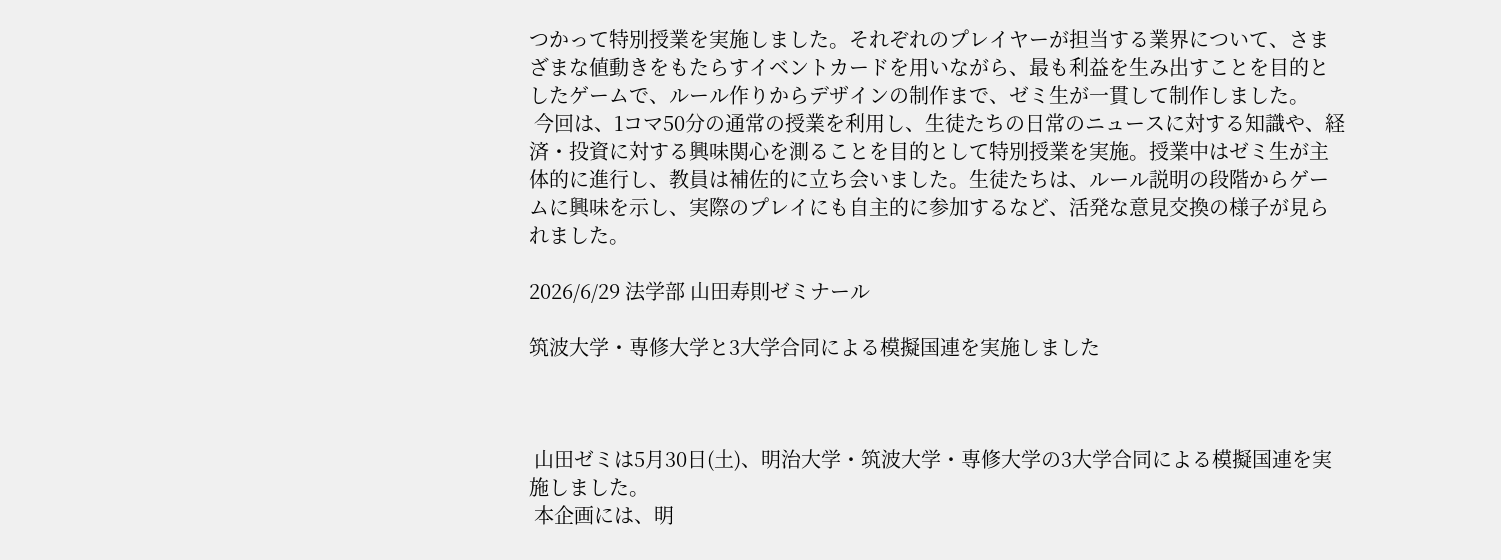つかって特別授業を実施しました。それぞれのプレイヤーが担当する業界について、さまざまな値動きをもたらすイベントカードを用いながら、最も利益を生み出すことを目的としたゲームで、ルール作りからデザインの制作まで、ゼミ生が一貫して制作しました。
 今回は、1コマ50分の通常の授業を利用し、生徒たちの日常のニュースに対する知識や、経済・投資に対する興味関心を測ることを目的として特別授業を実施。授業中はゼミ生が主体的に進行し、教員は補佐的に立ち会いました。生徒たちは、ルール説明の段階からゲームに興味を示し、実際のプレイにも自主的に参加するなど、活発な意見交換の様子が見られました。

2026/6/29 法学部 山田寿則ゼミナール

筑波大学・専修大学と3大学合同による模擬国連を実施しました



 山田ゼミは5月30日(土)、明治大学・筑波大学・専修大学の3大学合同による模擬国連を実施しました。
 本企画には、明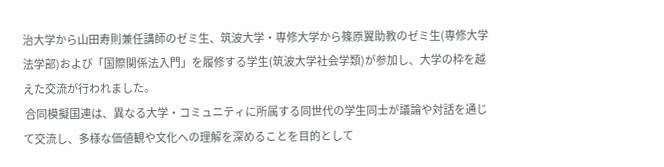治大学から山田寿則兼任講師のゼミ生、筑波大学・専修大学から篠原翼助教のゼミ生(専修大学法学部)および「国際関係法入門」を履修する学生(筑波大学社会学類)が参加し、大学の枠を越えた交流が行われました。
 合同模擬国連は、異なる大学・コミュニティに所属する同世代の学生同士が議論や対話を通じて交流し、多様な価値観や文化への理解を深めることを目的として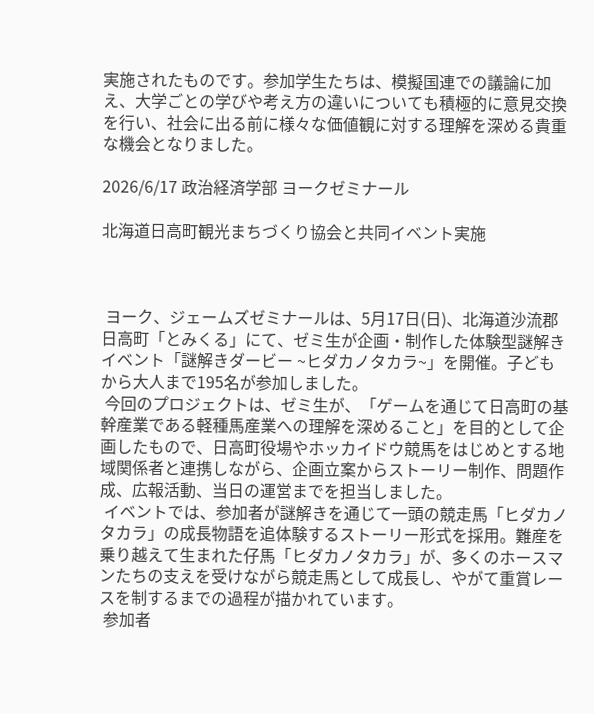実施されたものです。参加学生たちは、模擬国連での議論に加え、大学ごとの学びや考え方の違いについても積極的に意見交換を行い、社会に出る前に様々な価値観に対する理解を深める貴重な機会となりました。

2026/6/17 政治経済学部 ヨークゼミナール

北海道日高町観光まちづくり協会と共同イベント実施



 ヨーク、ジェームズゼミナールは、5月17日(日)、北海道沙流郡日高町「とみくる」にて、ゼミ生が企画・制作した体験型謎解きイベント「謎解きダービー ~ヒダカノタカラ~」を開催。子どもから大人まで195名が参加しました。
 今回のプロジェクトは、ゼミ生が、「ゲームを通じて日高町の基幹産業である軽種馬産業への理解を深めること」を目的として企画したもので、日高町役場やホッカイドウ競馬をはじめとする地域関係者と連携しながら、企画立案からストーリー制作、問題作成、広報活動、当日の運営までを担当しました。
 イベントでは、参加者が謎解きを通じて一頭の競走馬「ヒダカノタカラ」の成長物語を追体験するストーリー形式を採用。難産を乗り越えて生まれた仔馬「ヒダカノタカラ」が、多くのホースマンたちの支えを受けながら競走馬として成長し、やがて重賞レースを制するまでの過程が描かれています。
 参加者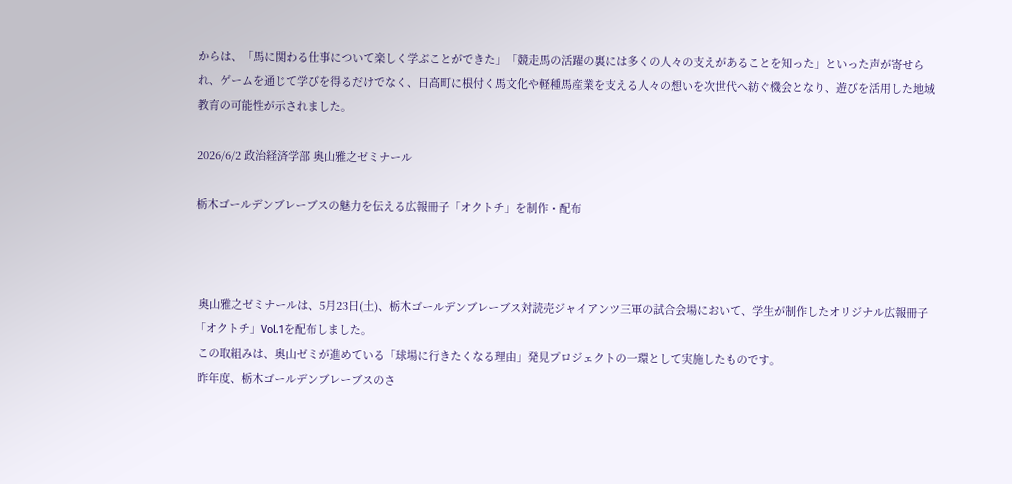からは、「馬に関わる仕事について楽しく学ぶことができた」「競走馬の活躍の裏には多くの人々の支えがあることを知った」といった声が寄せられ、ゲームを通じて学びを得るだけでなく、日高町に根付く馬文化や軽種馬産業を支える人々の想いを次世代へ紡ぐ機会となり、遊びを活用した地域教育の可能性が示されました。

2026/6/2 政治経済学部 奥山雅之ゼミナール

栃木ゴールデンブレーブスの魅力を伝える広報冊子「オクトチ」を制作・配布



 奥山雅之ゼミナールは、5月23日(土)、栃木ゴールデンブレーブス対読売ジャイアンツ三軍の試合会場において、学生が制作したオリジナル広報冊子「オクトチ」Vol.1を配布しました。
 この取組みは、奥山ゼミが進めている「球場に行きたくなる理由」発見プロジェクトの一環として実施したものです。
 昨年度、栃木ゴールデンブレーブスのさ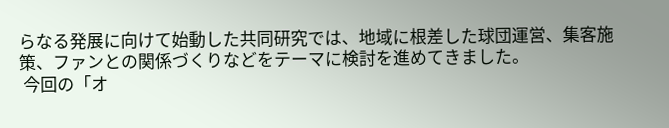らなる発展に向けて始動した共同研究では、地域に根差した球団運営、集客施策、ファンとの関係づくりなどをテーマに検討を進めてきました。
 今回の「オ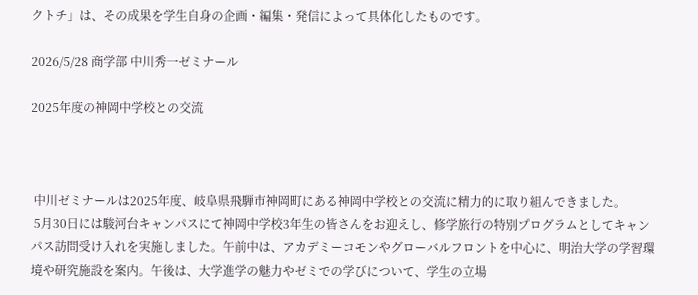クトチ」は、その成果を学生自身の企画・編集・発信によって具体化したものです。

2026/5/28 商学部 中川秀一ゼミナール

2025年度の神岡中学校との交流



 中川ゼミナールは2025年度、岐阜県飛騨市神岡町にある神岡中学校との交流に精力的に取り組んできました。
 5月30日には駿河台キャンパスにて神岡中学校3年生の皆さんをお迎えし、修学旅行の特別プログラムとしてキャンパス訪問受け入れを実施しました。午前中は、アカデミーコモンやグローバルフロントを中心に、明治大学の学習環境や研究施設を案内。午後は、大学進学の魅力やゼミでの学びについて、学生の立場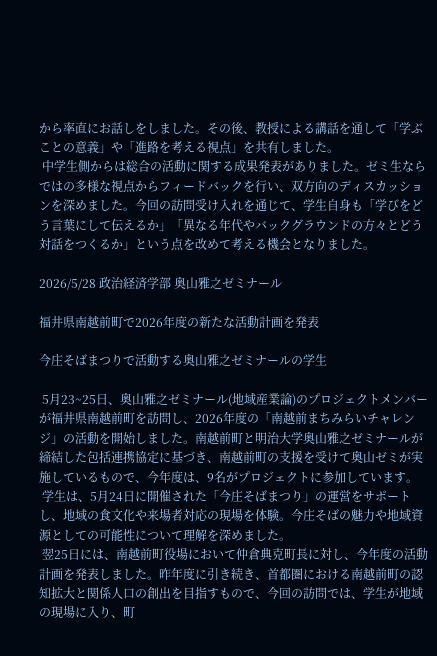から率直にお話しをしました。その後、教授による講話を通して「学ぶことの意義」や「進路を考える視点」を共有しました。
 中学生側からは総合の活動に関する成果発表がありました。ゼミ生ならではの多様な視点からフィードバックを行い、双方向のディスカッションを深めました。今回の訪問受け入れを通じて、学生自身も「学びをどう言葉にして伝えるか」「異なる年代やバックグラウンドの方々とどう対話をつくるか」という点を改めて考える機会となりました。

2026/5/28 政治経済学部 奥山雅之ゼミナール

福井県南越前町で2026年度の新たな活動計画を発表

今庄そばまつりで活動する奥山雅之ゼミナールの学生

 5月23~25日、奥山雅之ゼミナール(地域産業論)のプロジェクトメンバーが福井県南越前町を訪問し、2026年度の「南越前まちみらいチャレンジ」の活動を開始しました。南越前町と明治大学奥山雅之ゼミナールが締結した包括連携協定に基づき、南越前町の支援を受けて奥山ゼミが実施しているもので、今年度は、9名がプロジェクトに参加しています。
 学生は、5月24日に開催された「今庄そばまつり」の運営をサポートし、地域の食文化や来場者対応の現場を体験。今庄そばの魅力や地域資源としての可能性について理解を深めました。
 翌25日には、南越前町役場において仲倉典克町長に対し、今年度の活動計画を発表しました。昨年度に引き続き、首都圏における南越前町の認知拡大と関係人口の創出を目指すもので、今回の訪問では、学生が地域の現場に入り、町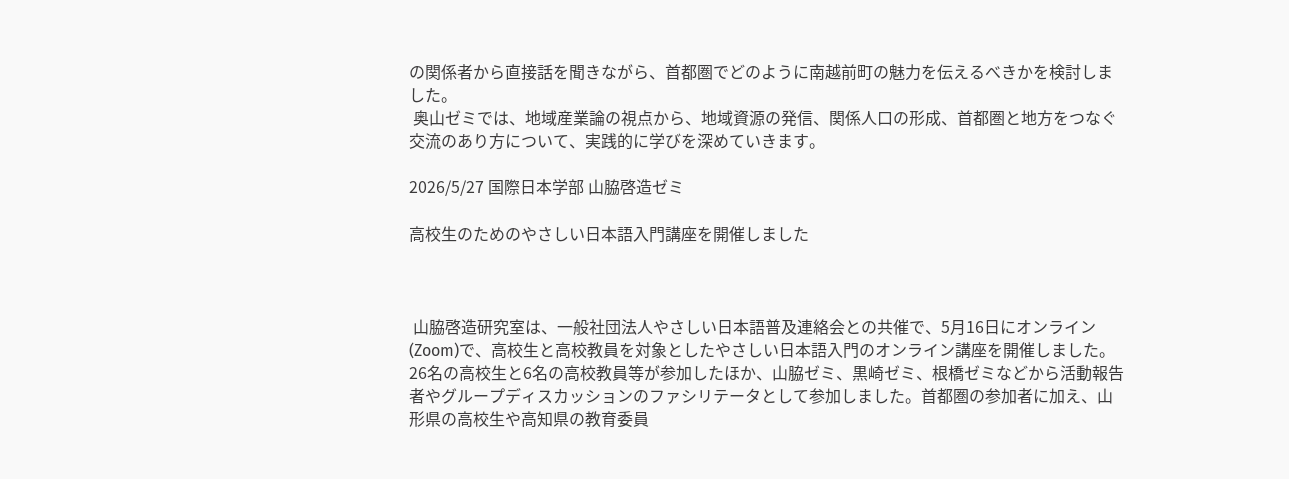の関係者から直接話を聞きながら、首都圏でどのように南越前町の魅力を伝えるべきかを検討しました。
 奥山ゼミでは、地域産業論の視点から、地域資源の発信、関係人口の形成、首都圏と地方をつなぐ交流のあり方について、実践的に学びを深めていきます。

2026/5/27 国際日本学部 山脇啓造ゼミ

高校生のためのやさしい日本語入門講座を開催しました



 山脇啓造研究室は、一般社団法人やさしい日本語普及連絡会との共催で、5月16日にオンライン(Zoom)で、高校生と高校教員を対象としたやさしい日本語入門のオンライン講座を開催しました。26名の高校生と6名の高校教員等が参加したほか、山脇ゼミ、黒崎ゼミ、根橋ゼミなどから活動報告者やグループディスカッションのファシリテータとして参加しました。首都圏の参加者に加え、山形県の高校生や高知県の教育委員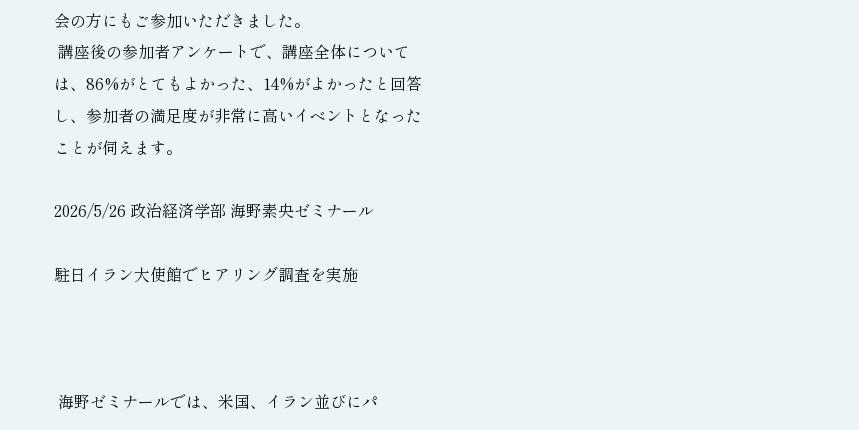会の方にもご参加いただきました。
 講座後の参加者アンケートで、講座全体については、86%がとてもよかった、14%がよかったと回答し、参加者の満足度が非常に高いイベントとなったことが伺えます。

2026/5/26 政治経済学部 海野素央ゼミナール

駐日イラン大使館でヒアリング調査を実施



 海野ゼミナールでは、米国、イラン並びにパ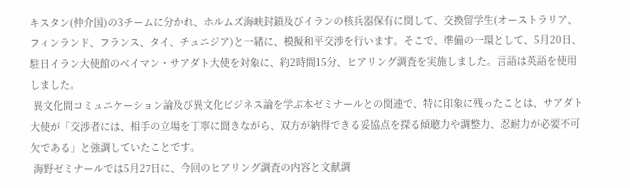キスタン(仲介国)の3チームに分かれ、ホルムズ海峡封鎖及びイランの核兵器保有に関して、交換留学生(オーストラリア、フィンランド、フランス、タイ、チュニジア)と一緒に、模擬和平交渉を行います。そこで、準備の一環として、5月20日、駐日イラン大使館のベイマン・サアダト大使を対象に、約2時間15分、ヒアリング調査を実施しました。言語は英語を使用しました。
 異文化間コミュニケーション論及び異文化ビジネス論を学ぶ本ゼミナールとの関連で、特に印象に残ったことは、サアダト大使が「交渉者には、相手の立場を丁寧に聞きながら、双方が納得できる妥協点を探る傾聴力や調整力、忍耐力が必要不可欠である」と強調していたことです。
 海野ゼミナールでは5月27日に、今回のヒアリング調査の内容と文献調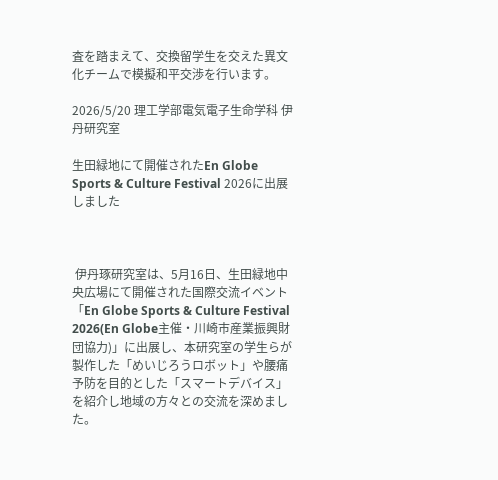査を踏まえて、交換留学生を交えた異文化チームで模擬和平交渉を行います。

2026/5/20 理工学部電気電子生命学科 伊丹研究室

生田緑地にて開催されたEn Globe Sports & Culture Festival 2026に出展しました



 伊丹琢研究室は、5月16日、生田緑地中央広場にて開催された国際交流イベント「En Globe Sports & Culture Festival 2026(En Globe主催・川崎市産業振興財団協力)」に出展し、本研究室の学生らが製作した「めいじろうロボット」や腰痛予防を目的とした「スマートデバイス」を紹介し地域の方々との交流を深めました。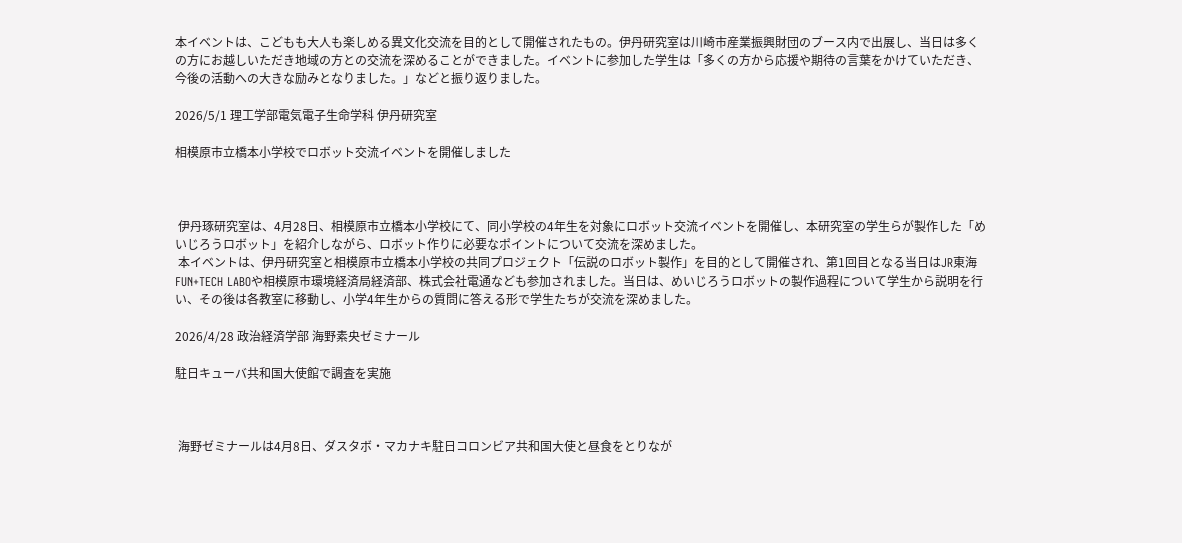本イベントは、こどもも大人も楽しめる異文化交流を目的として開催されたもの。伊丹研究室は川崎市産業振興財団のブース内で出展し、当日は多くの方にお越しいただき地域の方との交流を深めることができました。イベントに参加した学生は「多くの方から応援や期待の言葉をかけていただき、今後の活動への大きな励みとなりました。」などと振り返りました。

2026/5/1 理工学部電気電子生命学科 伊丹研究室

相模原市立橋本小学校でロボット交流イベントを開催しました



 伊丹琢研究室は、4月28日、相模原市立橋本小学校にて、同小学校の4年生を対象にロボット交流イベントを開催し、本研究室の学生らが製作した「めいじろうロボット」を紹介しながら、ロボット作りに必要なポイントについて交流を深めました。
 本イベントは、伊丹研究室と相模原市立橋本小学校の共同プロジェクト「伝説のロボット製作」を目的として開催され、第1回目となる当日はJR東海FUN+TECH LABOや相模原市環境経済局経済部、株式会社電通なども参加されました。当日は、めいじろうロボットの製作過程について学生から説明を行い、その後は各教室に移動し、小学4年生からの質問に答える形で学生たちが交流を深めました。

2026/4/28 政治経済学部 海野素央ゼミナール

駐日キューバ共和国大使館で調査を実施



 海野ゼミナールは4月8日、ダスタボ・マカナキ駐日コロンビア共和国大使と昼食をとりなが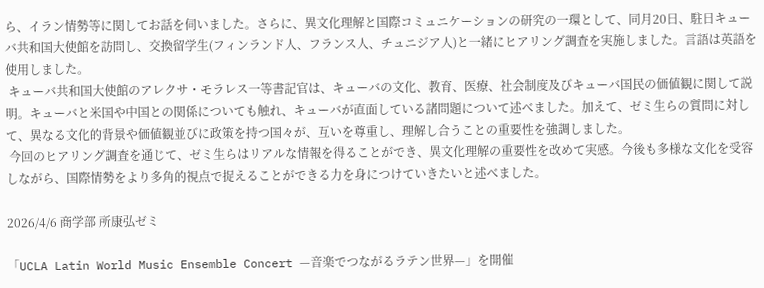ら、イラン情勢等に関してお話を伺いました。さらに、異文化理解と国際コミュニケーションの研究の一環として、同月20日、駐日キューバ共和国大使館を訪問し、交換留学生(フィンランド人、フランス人、チュニジア人)と一緒にヒアリング調査を実施しました。言語は英語を使用しました。
 キューバ共和国大使館のアレクサ・モラレス一等書記官は、キューバの文化、教育、医療、社会制度及びキューバ国民の価値観に関して説明。キューバと米国や中国との関係についても触れ、キューバが直面している諸問題について述べました。加えて、ゼミ生らの質問に対して、異なる文化的背景や価値観並びに政策を持つ国々が、互いを尊重し、理解し合うことの重要性を強調しました。
 今回のヒアリング調査を通じて、ゼミ生らはリアルな情報を得ることができ、異文化理解の重要性を改めて実感。今後も多様な文化を受容しながら、国際情勢をより多角的視点で捉えることができる力を身につけていきたいと述べました。

2026/4/6 商学部 所康弘ゼミ

「UCLA Latin World Music Ensemble Concert —音楽でつながるラテン世界—」を開催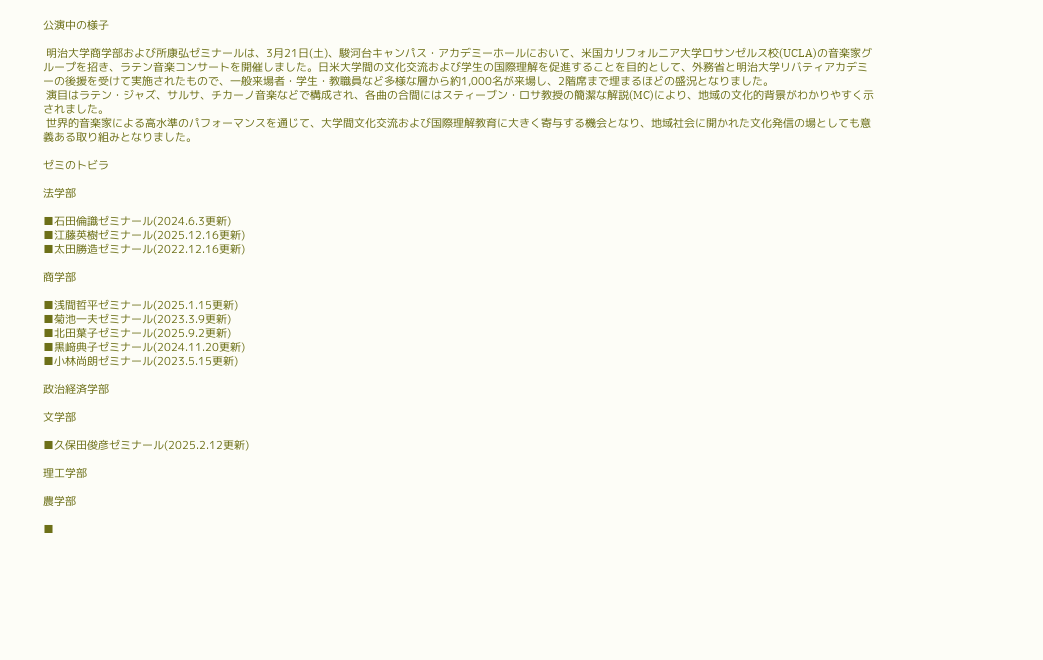公演中の様子

 明治大学商学部および所康弘ゼミナールは、3月21日(土)、駿河台キャンパス・アカデミーホールにおいて、米国カリフォルニア大学ロサンゼルス校(UCLA)の音楽家グループを招き、ラテン音楽コンサートを開催しました。日米大学間の文化交流および学生の国際理解を促進することを目的として、外務省と明治大学リバティアカデミーの後援を受けて実施されたもので、一般来場者・学生・教職員など多様な層から約1,000名が来場し、2階席まで埋まるほどの盛況となりました。
 演目はラテン・ジャズ、サルサ、チカーノ音楽などで構成され、各曲の合間にはスティーブン・ロサ教授の簡潔な解説(MC)により、地域の文化的背景がわかりやすく示されました。
 世界的音楽家による高水準のパフォーマンスを通じて、大学間文化交流および国際理解教育に大きく寄与する機会となり、地域社会に開かれた文化発信の場としても意義ある取り組みとなりました。

ゼミのトビラ

法学部

■石田倫識ゼミナール(2024.6.3更新)
■江藤英樹ゼミナール(2025.12.16更新)
■太田勝造ゼミナール(2022.12.16更新)

商学部

■浅間哲平ゼミナール(2025.1.15更新)
■菊池一夫ゼミナール(2023.3.9更新)
■北田葉子ゼミナール(2025.9.2更新)
■黒﨑典子ゼミナール(2024.11.20更新)
■小林尚朗ゼミナール(2023.5.15更新)

政治経済学部

文学部

■久保田俊彦ゼミナール(2025.2.12更新)

理工学部

農学部

■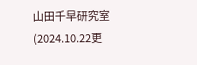山田千早研究室(2024.10.22更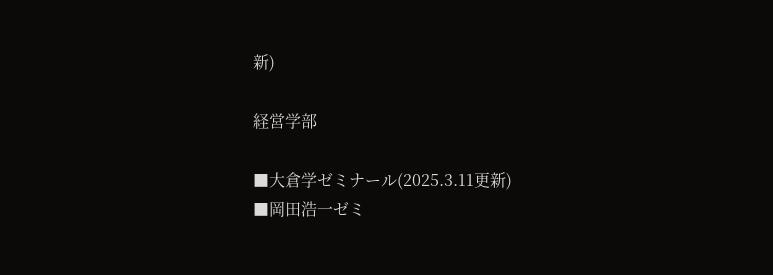新)

経営学部

■大倉学ゼミナール(2025.3.11更新)
■岡田浩一ゼミ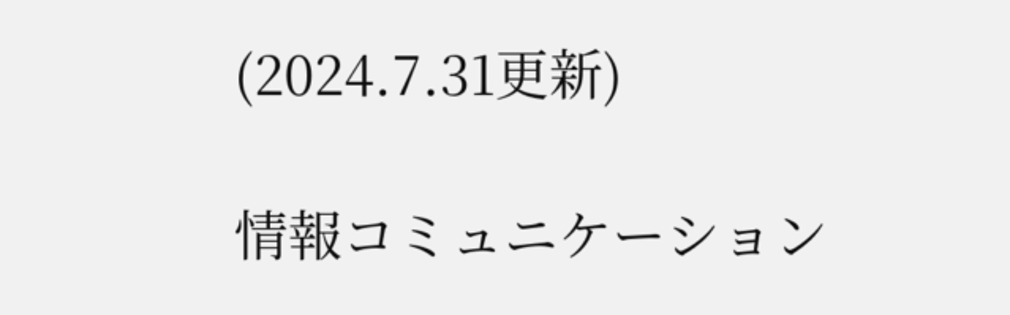(2024.7.31更新)

情報コミュニケーション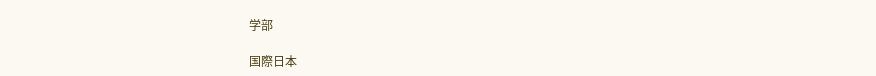学部

国際日本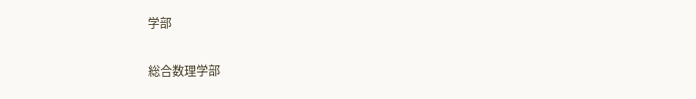学部

総合数理学部